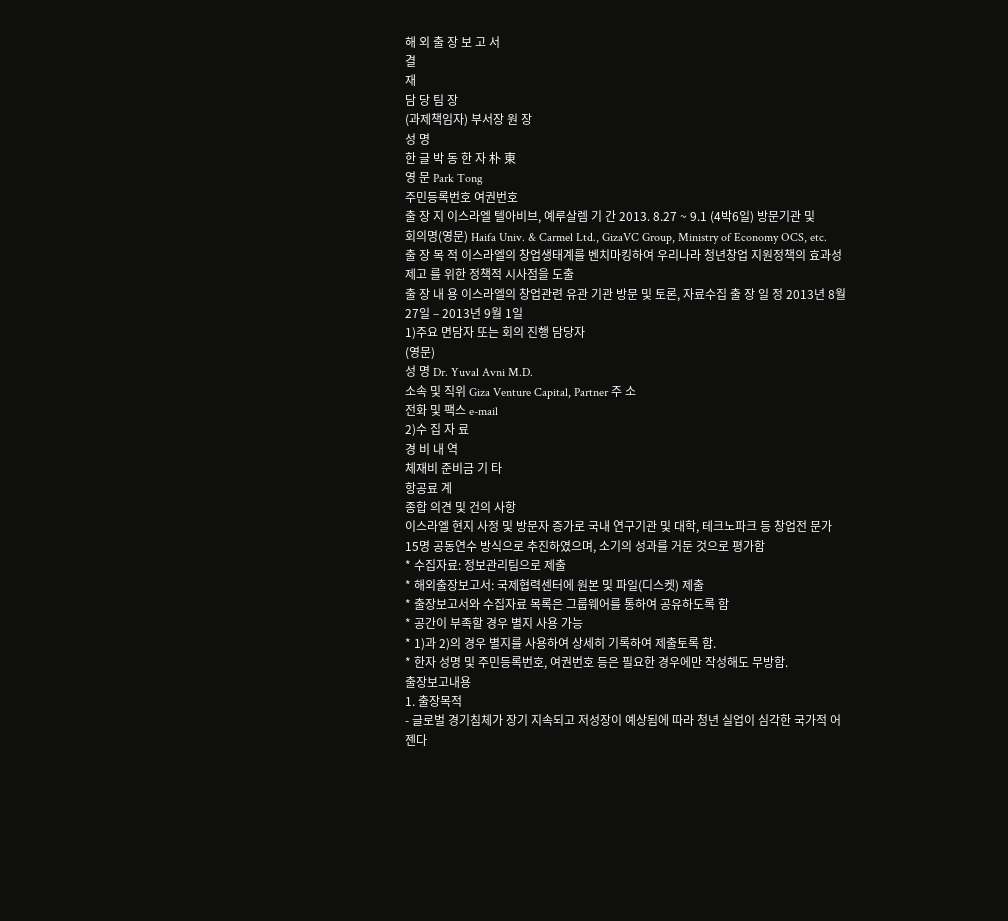해 외 출 장 보 고 서
결
재
담 당 팀 장
(과제책임자) 부서장 원 장
성 명
한 글 박 동 한 자 朴 東
영 문 Park Tong
주민등록번호 여권번호
출 장 지 이스라엘 텔아비브, 예루살렘 기 간 2013. 8.27 ~ 9.1 (4박6일) 방문기관 및
회의명(영문) Haifa Univ. & Carmel Ltd., GizaVC Group, Ministry of Economy OCS, etc.
출 장 목 적 이스라엘의 창업생태계를 벤치마킹하여 우리나라 청년창업 지원정책의 효과성 제고 를 위한 정책적 시사점을 도출
출 장 내 용 이스라엘의 창업관련 유관 기관 방문 및 토론, 자료수집 출 장 일 정 2013년 8월 27일 – 2013년 9월 1일
1)주요 면담자 또는 회의 진행 담당자
(영문)
성 명 Dr. Yuval Avni M.D.
소속 및 직위 Giza Venture Capital, Partner 주 소
전화 및 팩스 e-mail
2)수 집 자 료
경 비 내 역
체재비 준비금 기 타
항공료 계
종합 의견 및 건의 사항
이스라엘 현지 사정 및 방문자 증가로 국내 연구기관 및 대학, 테크노파크 등 창업전 문가 15명 공동연수 방식으로 추진하였으며, 소기의 성과를 거둔 것으로 평가함
* 수집자료: 정보관리팀으로 제출
* 해외출장보고서: 국제협력센터에 원본 및 파일(디스켓) 제출
* 출장보고서와 수집자료 목록은 그룹웨어를 통하여 공유하도록 함
* 공간이 부족할 경우 별지 사용 가능
* 1)과 2)의 경우 별지를 사용하여 상세히 기록하여 제출토록 함.
* 한자 성명 및 주민등록번호, 여권번호 등은 필요한 경우에만 작성해도 무방함.
출장보고내용
1. 출장목적
- 글로벌 경기침체가 장기 지속되고 저성장이 예상됨에 따라 청년 실업이 심각한 국가적 어젠다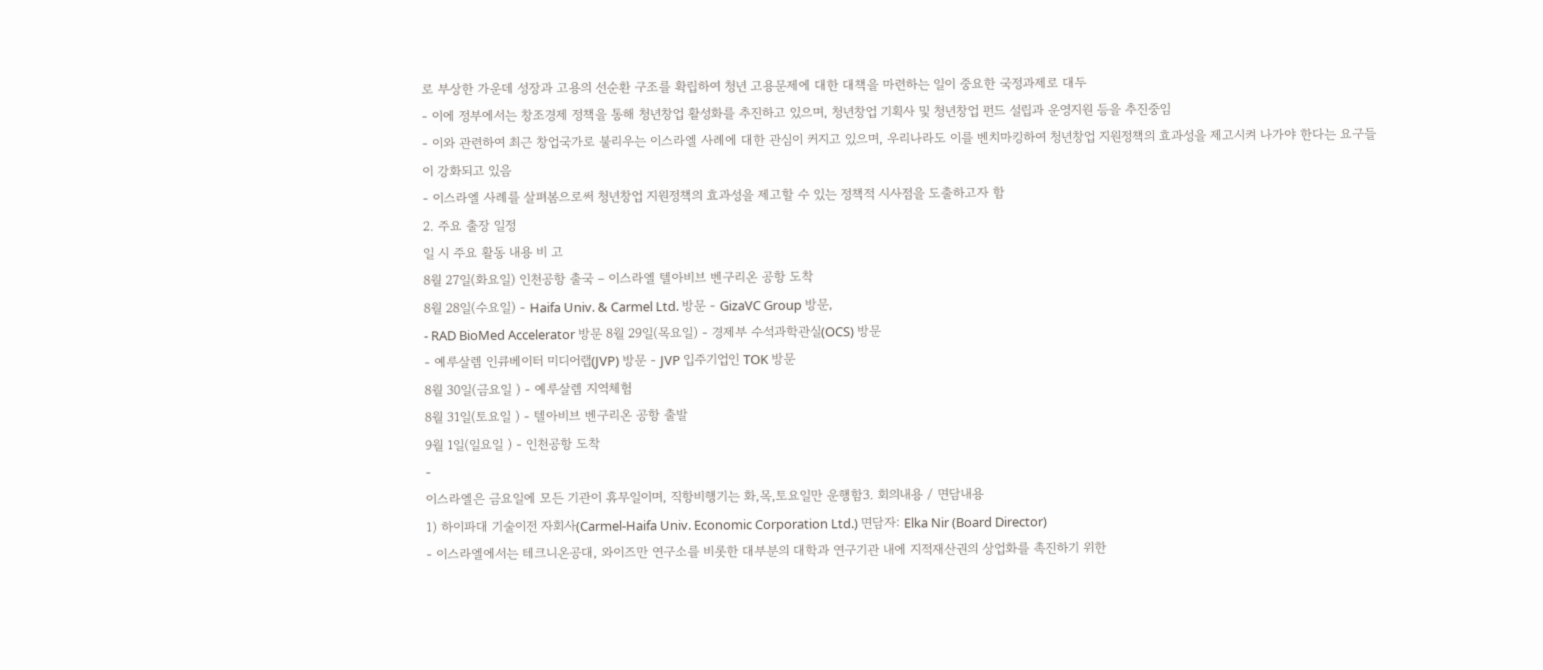로 부상한 가운데 성장과 고용의 선순환 구조를 확립하여 청년 고용문제에 대한 대책을 마련하는 일이 중요한 국정과제로 대두
- 이에 정부에서는 창조경제 정책을 통해 청년창업 활성화를 추진하고 있으며, 청년창업 기획사 및 청년창업 펀드 설립과 운영지원 등을 추진중임
- 이와 관련하여 최근 창업국가로 불리우는 이스라엘 사례에 대한 관심이 커지고 있으며, 우리나라도 이를 벤치마킹하여 청년창업 지원정책의 효과성을 제고시켜 나가야 한다는 요구들이 강화되고 있음
- 이스라엘 사례를 살펴봄으로써 청년창업 지원정책의 효과성을 제고할 수 있는 정책적 시사점을 도출하고자 함
2. 주요 출장 일정
일 시 주요 활동 내용 비 고
8월 27일(화요일) 인천공항 출국 – 이스라엘 텔아비브 벤구리온 공항 도착
8월 28일(수요일) - Haifa Univ. & Carmel Ltd. 방문 - GizaVC Group 방문,
- RAD BioMed Accelerator 방문 8월 29일(목요일) - 경제부 수석과학관실(OCS) 방문
- 예루살렘 인큐베이터 미디어랩(JVP) 방문 - JVP 입주기업인 TOK 방문
8월 30일(금요일 ) - 예루살렘 지역체험
8월 31일(토요일 ) - 텔아비브 벤구리온 공항 출발
9월 1일(일요일 ) - 인천공항 도착
-
이스라엘은 금요일에 모든 기관이 휴무일이며, 직항비행기는 화,목,토요일만 운행함3. 회의내용 / 면담내용
1) 하이파대 기술이전 자회사(Carmel-Haifa Univ. Economic Corporation Ltd.) 면담자: Elka Nir (Board Director)
- 이스라엘에서는 테크니온공대, 와이즈만 연구소를 비롯한 대부분의 대학과 연구기관 내에 지적재산권의 상업화를 촉진하기 위한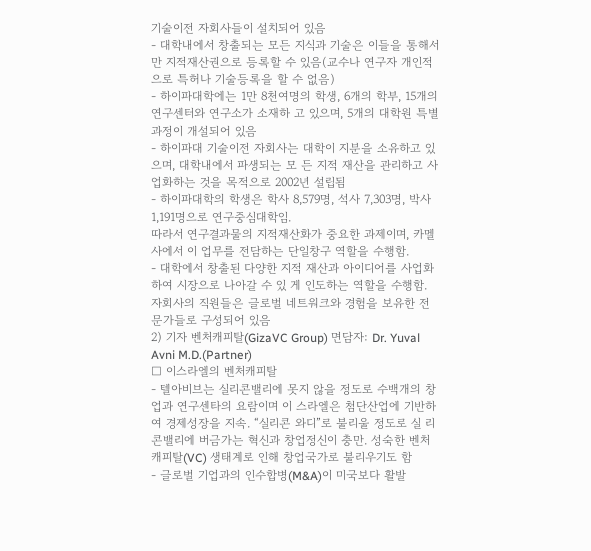기술이전 자회사들이 설치되어 있음
- 대학내에서 창출되는 모든 지식과 기술은 이들을 통해서만 지적재산권으로 등록할 수 있음(교수나 연구자 개인적으로 특허나 기술등록을 할 수 없음)
- 하이파대학에는 1만 8천여명의 학생, 6개의 학부, 15개의 연구센터와 연구소가 소재하 고 있으며, 5개의 대학원 특별과정이 개설되어 있음
- 하이파대 기술이전 자회사는 대학이 지분을 소유하고 있으며, 대학내에서 파생되는 모 든 지적 재산을 관리하고 사업화하는 것을 목적으로 2002년 설립됨
- 하이파대학의 학생은 학사 8,579명, 석사 7,303명, 박사 1,191명으로 연구중심대학임.
따라서 연구결과물의 지적재산화가 중요한 과제이며, 카멜사에서 이 업무를 전담하는 단일창구 역할을 수행함.
- 대학에서 창출된 다양한 지적 재산과 아이디어를 사업화하여 시장으로 나아갈 수 있 게 인도하는 역할을 수행함. 자회사의 직원들은 글로벌 네트워크와 경험을 보유한 전 문가들로 구성되어 있음
2) 기자 벤처캐피탈(GizaVC Group) 면담자: Dr. Yuval Avni M.D.(Partner)
□ 이스라엘의 벤처캐피탈
- 텔아비브는 실리콘밸리에 못지 않을 정도로 수백개의 창업과 연구센타의 요람이며 이 스라엘은 첨단산업에 기반하여 경제성장을 지속. “실리콘 와디”로 불리울 정도로 실 리콘밸리에 버금가는 혁신과 창업정신이 충만. 성숙한 벤처캐피탈(VC) 생태계로 인해 창업국가로 불리우기도 함
- 글로벌 기업과의 인수합병(M&A)이 미국보다 활발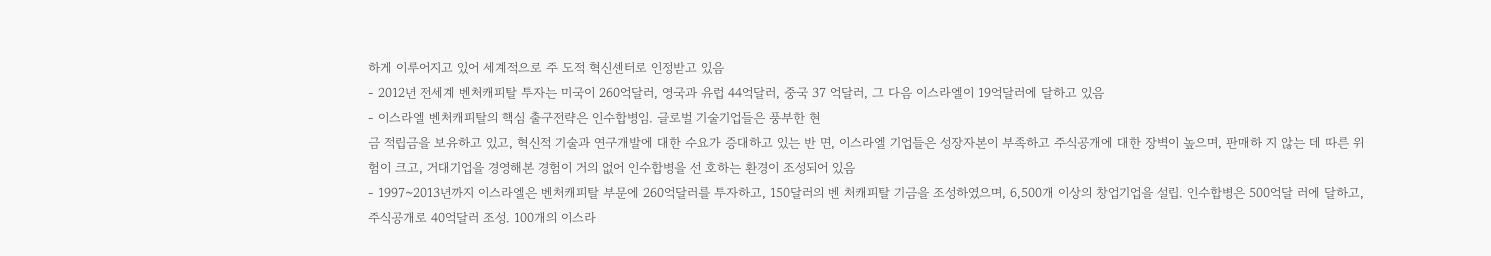하게 이루어지고 있어 세계적으로 주 도적 혁신센터로 인정받고 있음
- 2012년 전세계 벤처캐피탈 투자는 미국이 260억달러, 영국과 유럽 44억달러, 중국 37 억달러, 그 다음 이스라엘이 19억달러에 달하고 있음
- 이스라엘 벤처캐피탈의 핵심 출구전략은 인수합병임. 글로벌 기술기업들은 풍부한 현
금 적립금을 보유하고 있고, 혁신적 기술과 연구개발에 대한 수요가 증대하고 있는 반 면, 이스라엘 기업들은 성장자본이 부족하고 주식공개에 대한 장벽이 높으며, 판매하 지 않는 데 따른 위험이 크고, 거대기업을 경영해본 경험이 거의 없어 인수합병을 선 호하는 환경이 조성되어 있음
- 1997~2013년까지 이스라엘은 벤처캐피탈 부문에 260억달러를 투자하고, 150달러의 벤 처캐피탈 기금을 조성하였으며, 6,500개 이상의 창업기업을 설립. 인수합병은 500억달 러에 달하고, 주식공개로 40억달러 조성. 100개의 이스라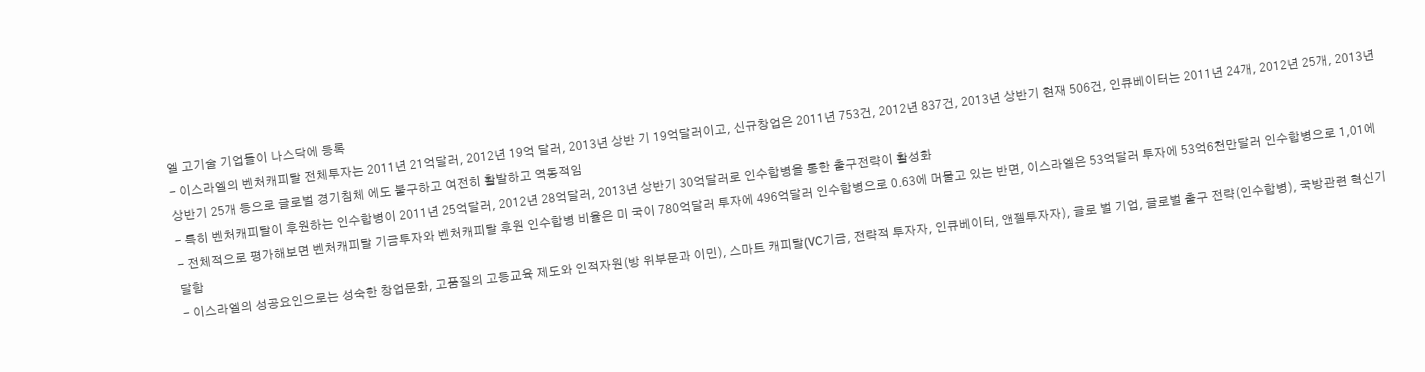엘 고기술 기업들이 나스닥에 등록
- 이스라엘의 벤처캐피탈 전체투자는 2011년 21억달러, 2012년 19억 달러, 2013년 상반 기 19억달러이고, 신규창업은 2011년 753건, 2012년 837건, 2013년 상반기 현재 506건, 인큐베이터는 2011년 24개, 2012년 25개, 2013년 상반기 25개 등으로 글로벌 경기침체 에도 불구하고 여전히 활발하고 역동적임
- 특히 벤처캐피탈이 후원하는 인수합병이 2011년 25억달러, 2012년 28억달러, 2013년 상반기 30억달러로 인수합병을 통한 출구전략이 활성화
- 전체적으로 평가해보면 벤처캐피탈 기금투자와 벤처캐피탈 후원 인수합병 비율은 미 국이 780억달러 투자에 496억달러 인수합병으로 0.63에 머물고 있는 반면, 이스라엘은 53억달러 투자에 53억6천만달러 인수합병으로 1,01에 달함
- 이스라엘의 성공요인으로는 성숙한 창업문화, 고품질의 고등교육 제도와 인적자원(방 위부문과 이민), 스마트 캐피탈(VC기금, 전략적 투자자, 인큐베이터, 앤젤투자자), 글로 벌 기업, 글로벌 출구 전략(인수합병), 국방관련 혁신기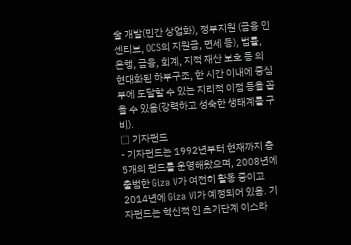술 개발(민간 상업화), 정부지원 (금융 인센티브, OCS의 지원금, 면세 등), 법률, 은행, 금융, 회계, 지적 재산 보호 등 의 현대화된 하부구조, 한 시간 이내에 중심부에 도달할 수 있는 지리적 이점 등을 꼽 을 수 있음(강력하고 성숙한 생태계를 구비).
□ 기자펀드
- 기자펀드는 1992년부터 현재까지 총 5개의 펀드를 운영해왔으며, 2008년에 출범한 Giza V가 여전히 활동 중이고 2014년에 Giza VI가 예정되어 있음. 기자펀드는 혁신적 인 초기단계 이스라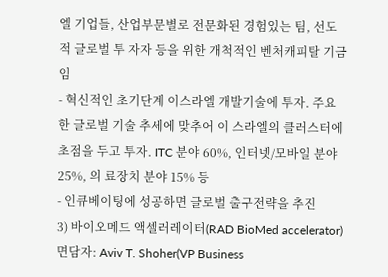엘 기업들, 산업부문별로 전문화된 경험있는 팀, 선도적 글로벌 투 자자 등을 위한 개척적인 벤처캐피탈 기금임
- 혁신적인 초기단계 이스라엘 개발기술에 투자. 주요한 글로벌 기술 추세에 맞추어 이 스라엘의 클러스터에 초점을 두고 투자. ITC 분야 60%, 인터넷/모바일 분야 25%, 의 료장치 분야 15% 등
- 인큐베이팅에 성공하면 글로벌 출구전략을 추진
3) 바이오메드 액셀러레이터(RAD BioMed accelerator) 면담자: Aviv T. Shoher(VP Business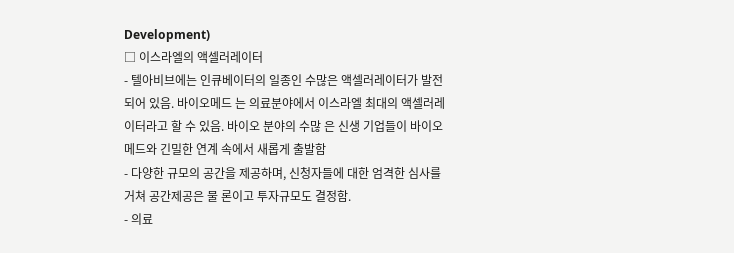Development)
□ 이스라엘의 액셀러레이터
- 텔아비브에는 인큐베이터의 일종인 수많은 액셀러레이터가 발전되어 있음. 바이오메드 는 의료분야에서 이스라엘 최대의 액셀러레이터라고 할 수 있음. 바이오 분야의 수많 은 신생 기업들이 바이오메드와 긴밀한 연계 속에서 새롭게 출발함
- 다양한 규모의 공간을 제공하며, 신청자들에 대한 엄격한 심사를 거쳐 공간제공은 물 론이고 투자규모도 결정함.
- 의료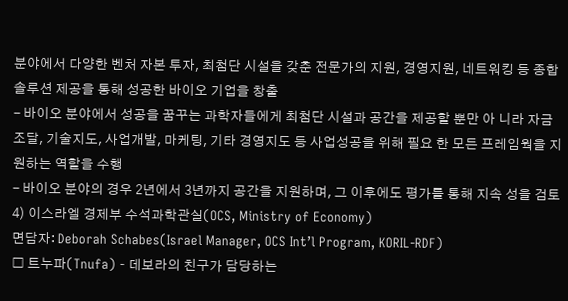분야에서 다양한 벤처 자본 투자, 최첨단 시설을 갖춘 전문가의 지원, 경영지원, 네트워킹 등 종합솔루션 제공을 통해 성공한 바이오 기업을 창출
- 바이오 분야에서 성공을 꿈꾸는 과학자들에게 최첨단 시설과 공간을 제공할 뿐만 아 니라 자금조달, 기술지도, 사업개발, 마케팅, 기타 경영지도 등 사업성공을 위해 필요 한 모든 프레임웍을 지원하는 역할을 수행
- 바이오 분야의 경우 2년에서 3년까지 공간을 지원하며, 그 이후에도 평가를 통해 지속 성을 검토
4) 이스라엘 경제부 수석과학관실(OCS, Ministry of Economy)
면담자: Deborah Schabes(Israel Manager, OCS Int’l Program, KORIL-RDF)
□ 트누파(Tnufa) - 데보라의 친구가 담당하는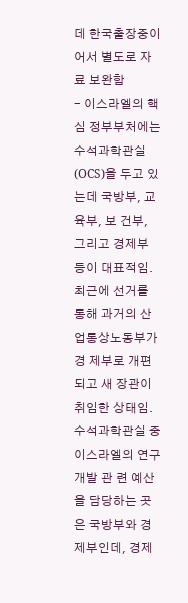데 한국출장중이어서 별도로 자료 보완함
- 이스라엘의 핵심 정부부처에는 수석과학관실(OCS)을 두고 있는데 국방부, 교육부, 보 건부, 그리고 경제부 등이 대표적임. 최근에 선거를 통해 과거의 산업통상노동부가 경 제부로 개편되고 새 장관이 취임한 상태임. 수석과학관실 중 이스라엘의 연구개발 관 련 예산을 담당하는 곳은 국방부와 경제부인데, 경제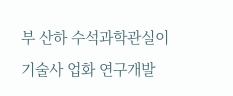부 산하 수석과학관실이 기술사 업화 연구개발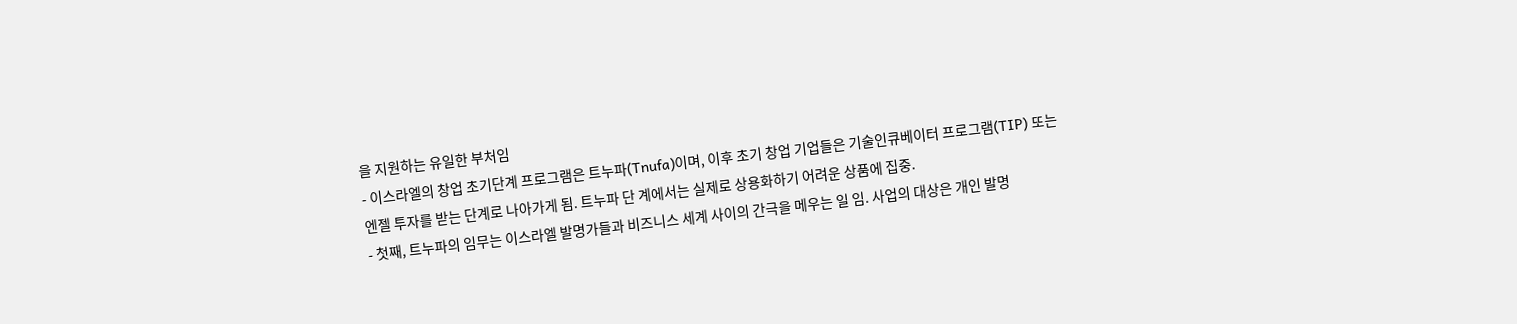을 지원하는 유일한 부처임
- 이스라엘의 창업 초기단계 프로그램은 트누파(Tnufa)이며, 이후 초기 창업 기업들은 기술인큐베이터 프로그램(TIP) 또는 엔젤 투자를 받는 단계로 나아가게 됨. 트누파 단 계에서는 실제로 상용화하기 어려운 상품에 집중.
- 첫째, 트누파의 임무는 이스라엘 발명가들과 비즈니스 세계 사이의 간극을 메우는 일 임. 사업의 대상은 개인 발명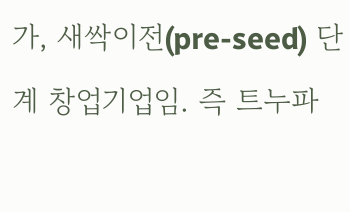가, 새싹이전(pre-seed) 단계 창업기업임. 즉 트누파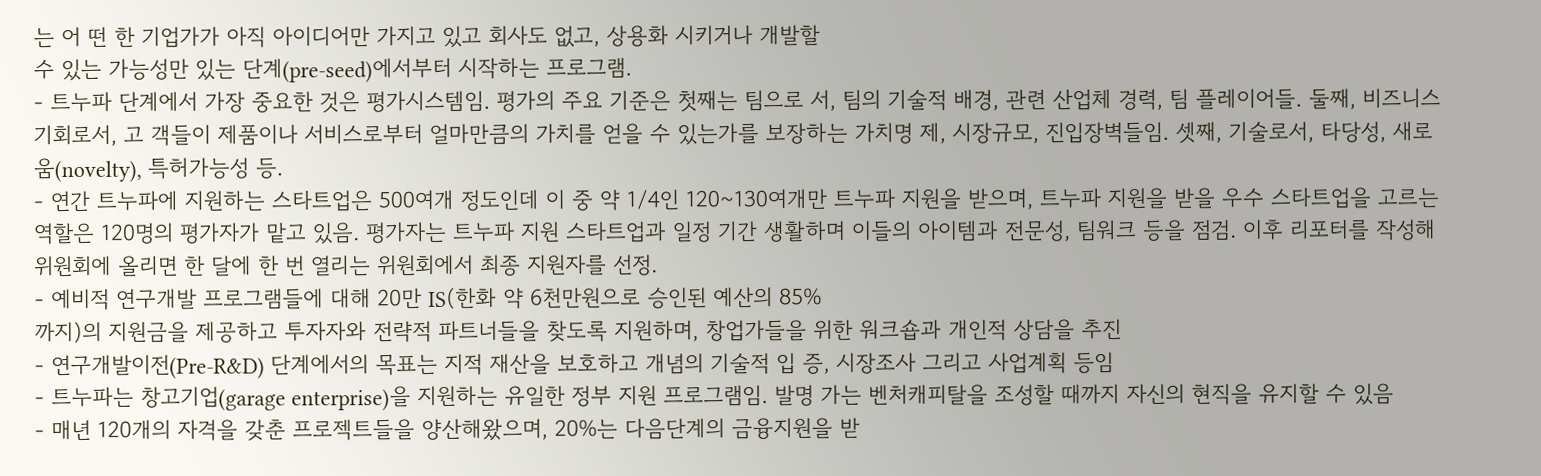는 어 떤 한 기업가가 아직 아이디어만 가지고 있고 회사도 없고, 상용화 시키거나 개발할
수 있는 가능성만 있는 단계(pre-seed)에서부터 시작하는 프로그램.
- 트누파 단계에서 가장 중요한 것은 평가시스템임. 평가의 주요 기준은 첫째는 팀으로 서, 팀의 기술적 배경, 관련 산업체 경력, 팀 플레이어들. 둘째, 비즈니스 기회로서, 고 객들이 제품이나 서비스로부터 얼마만큼의 가치를 얻을 수 있는가를 보장하는 가치명 제, 시장규모, 진입장벽들임. 셋째, 기술로서, 타당성, 새로움(novelty), 특허가능성 등.
- 연간 트누파에 지원하는 스타트업은 500여개 정도인데 이 중 약 1/4인 120~130여개만 트누파 지원을 받으며, 트누파 지원을 받을 우수 스타트업을 고르는 역할은 120명의 평가자가 맡고 있음. 평가자는 트누파 지원 스타트업과 일정 기간 생활하며 이들의 아이템과 전문성, 팀워크 등을 점검. 이후 리포터를 작성해 위원회에 올리면 한 달에 한 번 열리는 위원회에서 최종 지원자를 선정.
- 예비적 연구개발 프로그램들에 대해 20만 IS(한화 약 6천만원으로 승인된 예산의 85%
까지)의 지원금을 제공하고 투자자와 전략적 파트너들을 찾도록 지원하며, 창업가들을 위한 워크숍과 개인적 상담을 추진
- 연구개발이전(Pre-R&D) 단계에서의 목표는 지적 재산을 보호하고 개념의 기술적 입 증, 시장조사 그리고 사업계획 등임
- 트누파는 창고기업(garage enterprise)을 지원하는 유일한 정부 지원 프로그램임. 발명 가는 벤처캐피탈을 조성할 때까지 자신의 현직을 유지할 수 있음
- 매년 120개의 자격을 갖춘 프로젝트들을 양산해왔으며, 20%는 다음단계의 금융지원을 받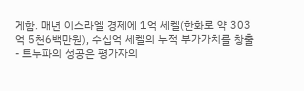게함. 매년 이스라엘 경제에 1억 세켈(한화로 약 303억 5천6백만원), 수십억 세켈의 누적 부가가치를 창출
- 트누파의 성공은 평가자의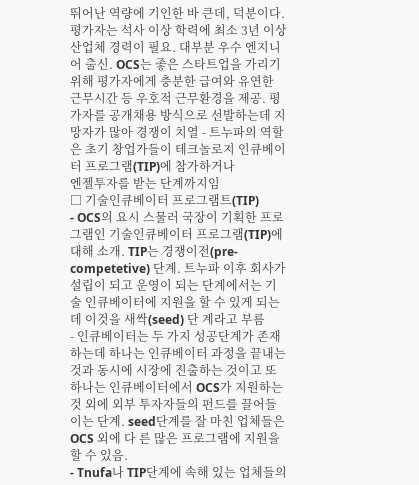뛰어난 역량에 기인한 바 큰데, 덕분이다. 평가자는 석사 이상 학력에 최소 3년 이상 산업체 경력이 필요. 대부분 우수 엔지니어 출신. OCS는 좋은 스타트업을 가리기 위해 평가자에게 충분한 급여와 유연한 근무시간 등 우호적 근무환경을 제공. 평가자를 공개채용 방식으로 선발하는데 지망자가 많아 경쟁이 치열 - 트누파의 역할은 초기 창업가들이 테크놀로지 인큐베이터 프로그램(TIP)에 참가하거나
엔젤투자를 받는 단계까지임
□ 기술인큐베이터 프로그램트(TIP)
- OCS의 요시 스물러 국장이 기획한 프로그램인 기술인큐베이터 프로그램(TIP)에 대해 소개. TIP는 경쟁이전(pre-competetive) 단계. 트누파 이후 회사가 설립이 되고 운영이 되는 단계에서는 기술 인큐베이터에 지원을 할 수 있게 되는데 이것을 새싹(seed) 단 계라고 부름
- 인큐베이터는 두 가지 성공단계가 존재하는데 하나는 인큐베이터 과정을 끝내는 것과 동시에 시장에 진출하는 것이고 또 하나는 인큐베이터에서 OCS가 지원하는 것 외에 외부 투자자들의 펀드를 끌어들이는 단계. seed단계를 잘 마친 업체들은 OCS 외에 다 른 많은 프로그램에 지원을 할 수 있음.
- Tnufa나 TIP단계에 속해 있는 업체들의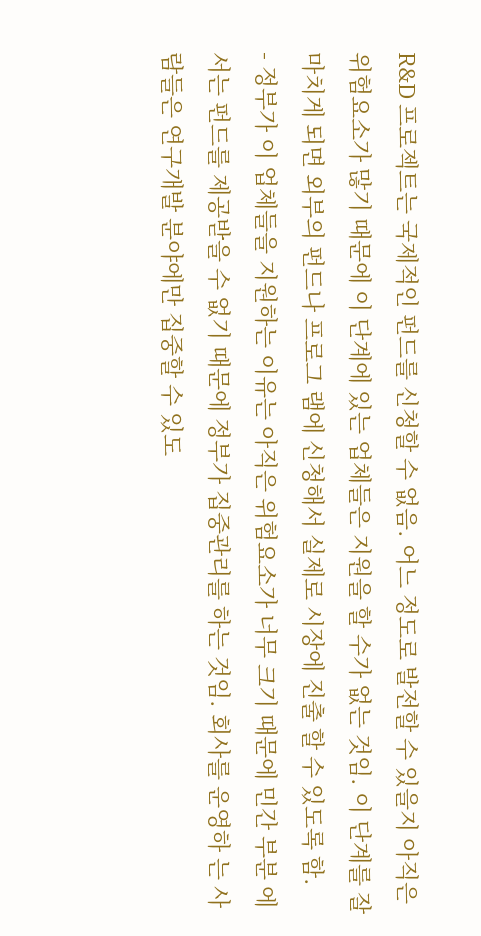R&D 프로젝트는 국제적인 펀드를 신청할 수 없음. 어느 정도로 발전할 수 있을지 아직은 위험요소가 많기 때문에 이 단계에 있는 업체들은 지원을 할 수가 없는 것임. 이 단계를 잘 마치게 되면 외부의 펀드나 프로그 램에 신청해서 실제로 시장에 진출 할 수 있도록 함.
- 정부가 이 업체들을 지원하는 이유는 아직은 위험요소가 너무 크기 때문에 민간 부분 에서는 펀드를 제공받을 수 없기 때문에 정부가 집중관리를 하는 것임. 회사를 운영하 는 사람들은 연구개발 분야에만 집중할 수 있도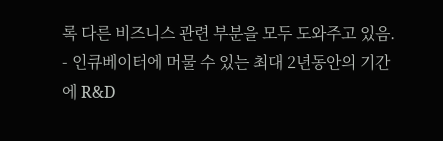록 다른 비즈니스 관련 부분을 모두 도와주고 있음.
- 인큐베이터에 머물 수 있는 최대 2년동안의 기간에 R&D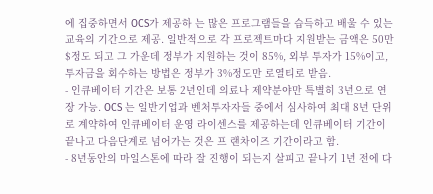에 집중하면서 OCS가 제공하 는 많은 프로그램들을 습득하고 배울 수 있는 교육의 기간으로 제공. 일반적으로 각 프로젝트마다 지원받는 금액은 50만$정도 되고 그 가운데 정부가 지원하는 것이 85%, 외부 투자가 15%이고, 투자금을 회수하는 방법은 정부가 3%정도만 로열티로 받음.
- 인큐베이터 기간은 보통 2년인데 의료나 제약분야만 특별히 3년으로 연장 가능. OCS 는 일반기업과 벤처투자자들 중에서 심사하여 최대 8년 단위로 계약하여 인큐베이터 운영 라이센스를 제공하는데 인큐베이터 기간이 끝나고 다음단계로 넘어가는 것은 프 랜차이즈 기간이라고 함.
- 8년동안의 마일스톤에 따라 잘 진행이 되는지 살피고 끝나기 1년 전에 다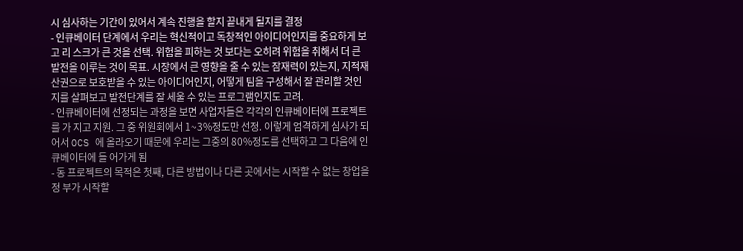시 심사하는 기간이 있어서 계속 진행을 할지 끝내게 될지를 결정
- 인큐베이터 단계에서 우리는 혁신적이고 독창적인 아이디어인지를 중요하게 보고 리 스크가 큰 것을 선택. 위험을 피하는 것 보다는 오히려 위험을 취해서 더 큰 발전을 이루는 것이 목표. 시장에서 큰 영향을 줄 수 있는 잠재력이 있는지, 지적재산권으로 보호받을 수 있는 아이디어인지, 어떻게 팀을 구성해서 잘 관리할 것인지를 살펴보고 발전단계를 잘 세울 수 있는 프로그램인지도 고려.
- 인큐베이터에 선정되는 과정을 보면 사업자들은 각각의 인큐베이터에 프로젝트를 가 지고 지원. 그 중 위원회에서 1~3%정도만 선정. 이렇게 엄격하게 심사가 되어서 OCS 에 올라오기 때문에 우리는 그중의 80%정도를 선택하고 그 다음에 인큐베이터에 들 어가게 됨
- 동 프로젝트의 목적은 첫째, 다른 방법이나 다른 곳에서는 시작할 수 없는 창업을 정 부가 시작할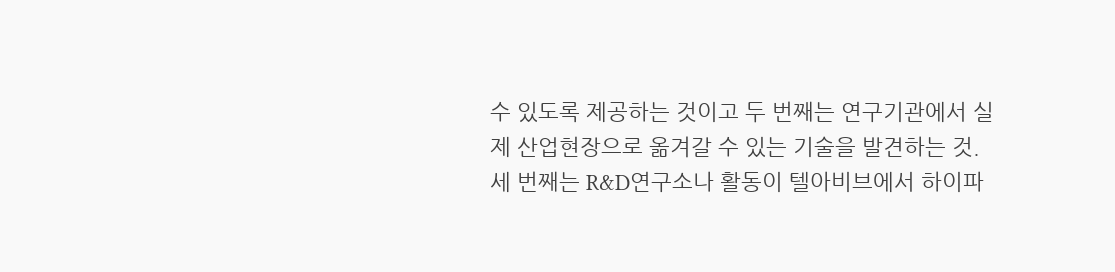수 있도록 제공하는 것이고 두 번째는 연구기관에서 실제 산업현장으로 옮겨갈 수 있는 기술을 발견하는 것. 세 번째는 R&D연구소나 활동이 텔아비브에서 하이파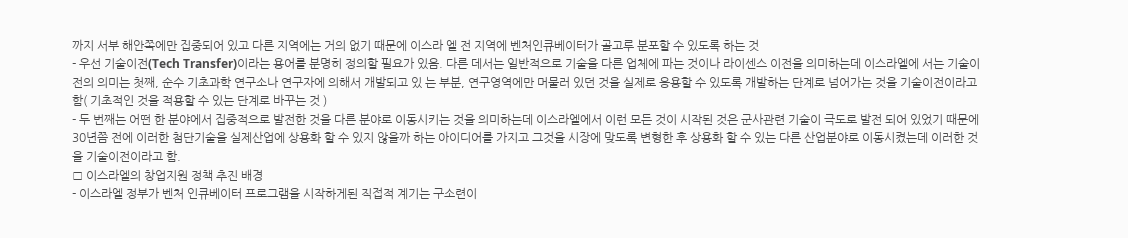까지 서부 해안쪽에만 집중되어 있고 다른 지역에는 거의 없기 때문에 이스라 엘 전 지역에 벤처인큐베이터가 골고루 분포할 수 있도록 하는 것
- 우선 기술이전(Tech Transfer)이라는 용어를 분명히 정의할 필요가 있음. 다른 데서는 일반적으로 기술을 다른 업체에 파는 것이나 라이센스 이전을 의미하는데 이스라엘에 서는 기술이전의 의미는 첫째, 순수 기초과학 연구소나 연구자에 의해서 개발되고 있 는 부분, 연구영역에만 머물러 있던 것을 실제로 응용할 수 있도록 개발하는 단계로 넘어가는 것을 기술이전이라고 함( 기초적인 것을 적용할 수 있는 단계로 바꾸는 것 )
- 두 번째는 어떤 한 분야에서 집중적으로 발전한 것을 다른 분야로 이동시키는 것을 의미하는데 이스라엘에서 이런 모든 것이 시작된 것은 군사관련 기술이 극도로 발전 되어 있었기 때문에 30년쯤 전에 이러한 첨단기술을 실제산업에 상용화 할 수 있지 않을까 하는 아이디어를 가지고 그것을 시장에 맞도록 변형한 후 상용화 할 수 있는 다른 산업분야로 이동시켰는데 이러한 것을 기술이전이라고 함.
□ 이스라엘의 창업지원 정책 추진 배경
- 이스라엘 정부가 벤처 인큐베이터 프로그램을 시작하게된 직접적 계기는 구소련이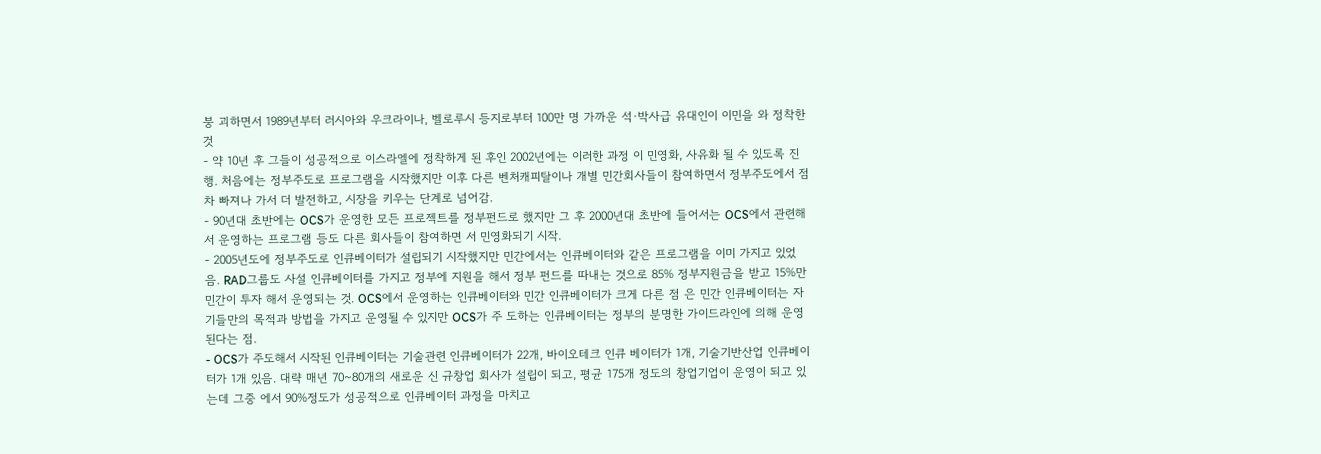붕 괴하면서 1989년부터 러시아와 우크라이나, 벨로루시 등지로부터 100만 명 가까운 석·박사급 유대인이 이민을 와 정착한 것
- 약 10년 후 그들이 성공적으로 이스라엘에 정착하게 된 후인 2002년에는 이러한 과정 이 민영화, 사유화 될 수 있도록 진행. 처음에는 정부주도로 프로그램을 시작했지만 이후 다른 벤처캐피탈이나 개별 민간회사들이 참여하면서 정부주도에서 점차 빠져나 가서 더 발전하고, 시장을 키우는 단계로 넘어감.
- 90년대 초반에는 OCS가 운영한 모든 프로젝트를 정부펀드로 했지만 그 후 2000년대 초반에 들어서는 OCS에서 관련해서 운영하는 프로그램 등도 다른 회사들이 참여하면 서 민영화되기 시작.
- 2005년도에 정부주도로 인큐베이터가 설립되기 시작했지만 민간에서는 인큐베이터와 같은 프로그램을 이미 가지고 있었음. RAD그룹도 사설 인큐베이터를 가지고 정부에 지원을 해서 정부 펀드를 따내는 것으로 85% 정부지원금을 받고 15%만 민간이 투자 해서 운영되는 것. OCS에서 운영하는 인큐베이터와 민간 인큐베이터가 크게 다른 점 은 민간 인큐베이터는 자기들만의 목적과 방법을 가지고 운영될 수 있지만 OCS가 주 도하는 인큐베이터는 정부의 분명한 가이드라인에 의해 운영된다는 점.
- OCS가 주도해서 시작된 인큐베이터는 기술관련 인큐베이터가 22개, 바이오테크 인큐 베이터가 1개, 기술기반산업 인큐베이터가 1개 있음. 대략 매년 70~80개의 새로운 신 규창업 회사가 설립이 되고, 평균 175개 정도의 창업기업이 운영이 되고 있는데 그중 에서 90%정도가 성공적으로 인큐베이터 과정을 마치고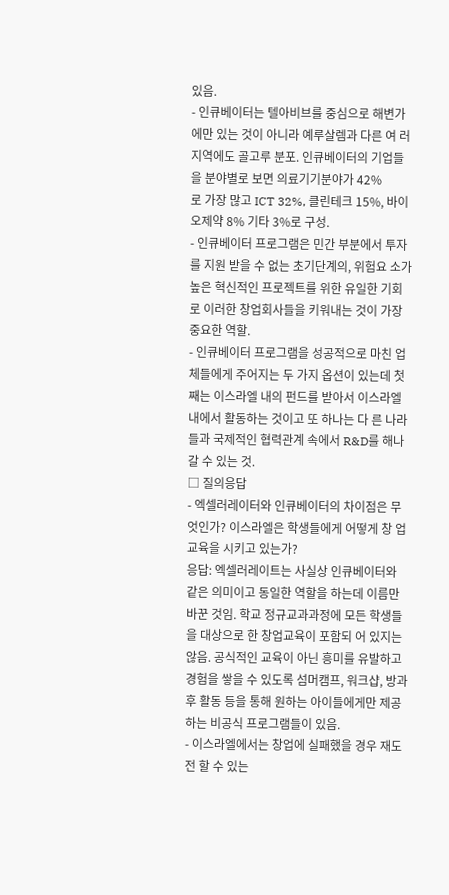있음.
- 인큐베이터는 텔아비브를 중심으로 해변가에만 있는 것이 아니라 예루살렘과 다른 여 러 지역에도 골고루 분포. 인큐베이터의 기업들을 분야별로 보면 의료기기분야가 42%
로 가장 많고 ICT 32%, 클린테크 15%, 바이오제약 8% 기타 3%로 구성.
- 인큐베이터 프로그램은 민간 부분에서 투자를 지원 받을 수 없는 초기단계의, 위험요 소가 높은 혁신적인 프로젝트를 위한 유일한 기회로 이러한 창업회사들을 키워내는 것이 가장 중요한 역할.
- 인큐베이터 프로그램을 성공적으로 마친 업체들에게 주어지는 두 가지 옵션이 있는데 첫째는 이스라엘 내의 펀드를 받아서 이스라엘 내에서 활동하는 것이고 또 하나는 다 른 나라들과 국제적인 협력관계 속에서 R&D를 해나갈 수 있는 것.
□ 질의응답
- 엑셀러레이터와 인큐베이터의 차이점은 무엇인가? 이스라엘은 학생들에게 어떻게 창 업 교육을 시키고 있는가?
응답: 엑셀러레이트는 사실상 인큐베이터와 같은 의미이고 동일한 역할을 하는데 이름만 바꾼 것임. 학교 정규교과과정에 모든 학생들을 대상으로 한 창업교육이 포함되 어 있지는 않음. 공식적인 교육이 아닌 흥미를 유발하고 경험을 쌓을 수 있도록 섬머캠프, 워크샵, 방과후 활동 등을 통해 원하는 아이들에게만 제공하는 비공식 프로그램들이 있음.
- 이스라엘에서는 창업에 실패했을 경우 재도전 할 수 있는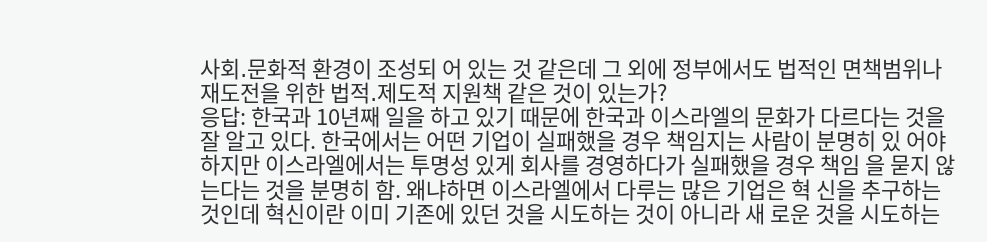사회․문화적 환경이 조성되 어 있는 것 같은데 그 외에 정부에서도 법적인 면책범위나 재도전을 위한 법적․제도적 지원책 같은 것이 있는가?
응답: 한국과 10년째 일을 하고 있기 때문에 한국과 이스라엘의 문화가 다르다는 것을 잘 알고 있다. 한국에서는 어떤 기업이 실패했을 경우 책임지는 사람이 분명히 있 어야 하지만 이스라엘에서는 투명성 있게 회사를 경영하다가 실패했을 경우 책임 을 묻지 않는다는 것을 분명히 함. 왜냐하면 이스라엘에서 다루는 많은 기업은 혁 신을 추구하는 것인데 혁신이란 이미 기존에 있던 것을 시도하는 것이 아니라 새 로운 것을 시도하는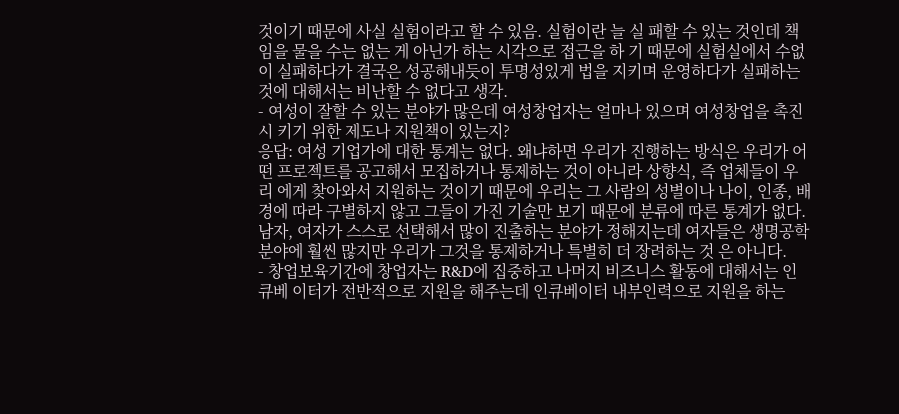것이기 때문에 사실 실험이라고 할 수 있음. 실험이란 늘 실 패할 수 있는 것인데 책임을 물을 수는 없는 게 아닌가 하는 시각으로 접근을 하 기 때문에 실험실에서 수없이 실패하다가 결국은 성공해내듯이 투명성있게 법을 지키며 운영하다가 실패하는 것에 대해서는 비난할 수 없다고 생각.
- 여성이 잘할 수 있는 분야가 많은데 여성창업자는 얼마나 있으며 여성창업을 촉진시 키기 위한 제도나 지원책이 있는지?
응답: 여성 기업가에 대한 통계는 없다. 왜냐하면 우리가 진행하는 방식은 우리가 어떤 프로젝트를 공고해서 모집하거나 통제하는 것이 아니라 상향식, 즉 업체들이 우리 에게 찾아와서 지원하는 것이기 때문에 우리는 그 사람의 성별이나 나이, 인종, 배경에 따라 구별하지 않고 그들이 가진 기술만 보기 때문에 분류에 따른 통계가 없다. 남자, 여자가 스스로 선택해서 많이 진출하는 분야가 정해지는데 여자들은 생명공학 분야에 훨씬 많지만 우리가 그것을 통제하거나 특별히 더 장려하는 것 은 아니다.
- 창업보육기간에 창업자는 R&D에 집중하고 나머지 비즈니스 활동에 대해서는 인큐베 이터가 전반적으로 지원을 해주는데 인큐베이터 내부인력으로 지원을 하는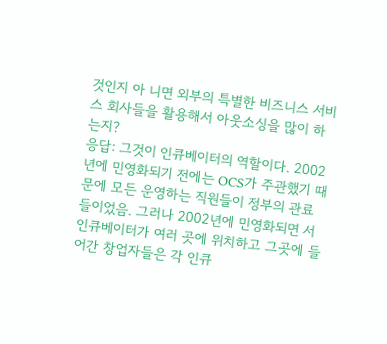것인지 아 니면 외부의 특별한 비즈니스 서비스 회사들을 활용해서 아웃소싱을 많이 하는지?
응답: 그것이 인큐베이터의 역할이다. 2002년에 민영화되기 전에는 OCS가 주관했기 때 문에 모든 운영하는 직원들이 정부의 관료들이었음. 그러나 2002년에 민영화되면 서 인큐베이터가 여러 곳에 위치하고 그곳에 들어간 창업자들은 각 인큐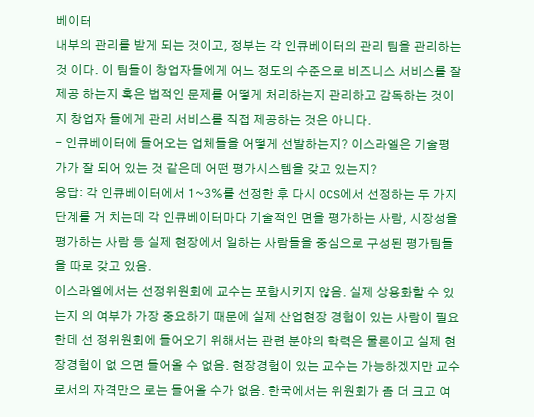베이터
내부의 관리를 받게 되는 것이고, 정부는 각 인큐베이터의 관리 팀을 관리하는 것 이다. 이 팀들이 창업자들에게 어느 정도의 수준으로 비즈니스 서비스를 잘 제공 하는지 혹은 법적인 문제를 어떻게 처리하는지 관리하고 감독하는 것이지 창업자 들에게 관리 서비스를 직접 제공하는 것은 아니다.
- 인큐베이터에 들어오는 업체들을 어떻게 선발하는지? 이스라엘은 기술평가가 잘 되어 있는 것 같은데 어떤 평가시스템을 갖고 있는지?
응답: 각 인큐베이터에서 1~3%를 선정한 후 다시 OCS에서 선정하는 두 가지 단계를 거 치는데 각 인큐베이터마다 기술적인 면을 평가하는 사람, 시장성을 평가하는 사람 등 실제 현장에서 일하는 사람들을 중심으로 구성된 평가팀들을 따로 갖고 있음.
이스라엘에서는 선정위원회에 교수는 포함시키지 않음. 실제 상용화할 수 있는지 의 여부가 가장 중요하기 때문에 실제 산업현장 경험이 있는 사람이 필요한데 선 정위원회에 들어오기 위해서는 관련 분야의 학력은 물론이고 실제 현장경험이 없 으면 들어올 수 없음. 현장경험이 있는 교수는 가능하겠지만 교수로서의 자격만으 로는 들어올 수가 없음. 한국에서는 위원회가 좀 더 크고 여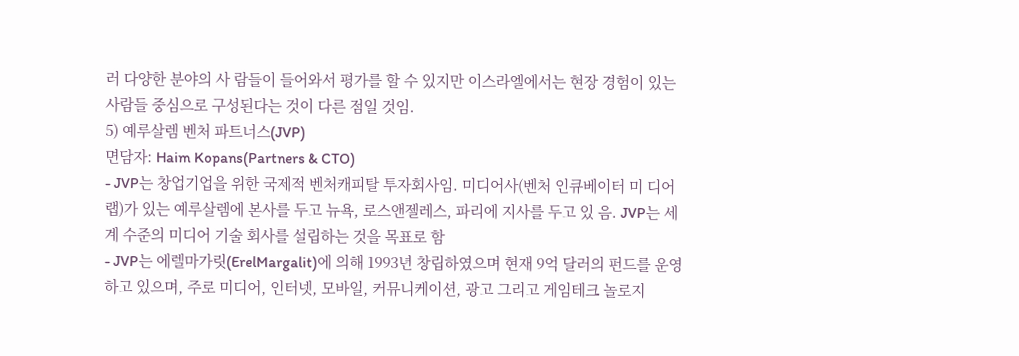러 다양한 분야의 사 람들이 들어와서 평가를 할 수 있지만 이스라엘에서는 현장 경험이 있는 사람들 중심으로 구성된다는 것이 다른 점일 것임.
5) 예루살렘 벤처 파트너스(JVP)
면담자: Haim Kopans(Partners & CTO)
- JVP는 창업기업을 위한 국제적 벤처캐피탈 투자회사임. 미디어사(벤처 인큐베이터 미 디어랩)가 있는 예루살렘에 본사를 두고 뉴욕, 로스앤젤레스, 파리에 지사를 두고 있 음. JVP는 세계 수준의 미디어 기술 회사를 설립하는 것을 목표로 함
- JVP는 에렐마가릿(ErelMargalit)에 의해 1993년 창립하였으며 현재 9억 달러의 펀드를 운영하고 있으며, 주로 미디어, 인터넷, 모바일, 커뮤니케이션, 광고 그리고 게임테크 놀로지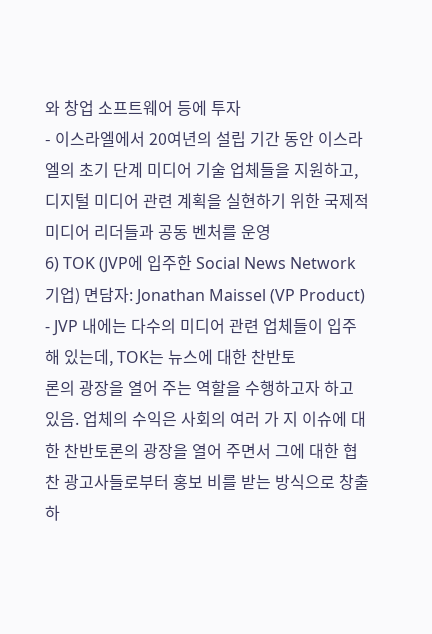와 창업 소프트웨어 등에 투자
- 이스라엘에서 20여년의 설립 기간 동안 이스라엘의 초기 단계 미디어 기술 업체들을 지원하고, 디지털 미디어 관련 계획을 실현하기 위한 국제적 미디어 리더들과 공동 벤처를 운영
6) TOK (JVP에 입주한 Social News Network 기업) 면담자: Jonathan Maissel (VP Product)
- JVP 내에는 다수의 미디어 관련 업체들이 입주해 있는데, TOK는 뉴스에 대한 찬반토
론의 광장을 열어 주는 역할을 수행하고자 하고 있음. 업체의 수익은 사회의 여러 가 지 이슈에 대한 찬반토론의 광장을 열어 주면서 그에 대한 협찬 광고사들로부터 홍보 비를 받는 방식으로 창출하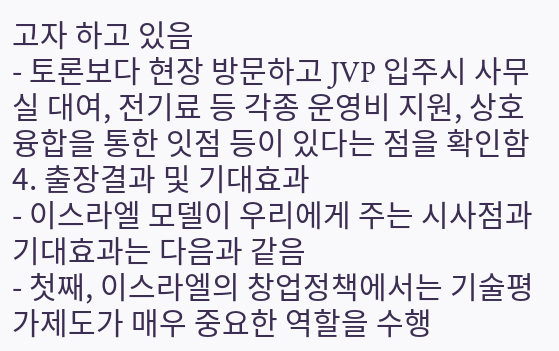고자 하고 있음
- 토론보다 현장 방문하고 JVP 입주시 사무실 대여, 전기료 등 각종 운영비 지원, 상호 융합을 통한 잇점 등이 있다는 점을 확인함
4. 출장결과 및 기대효과
- 이스라엘 모델이 우리에게 주는 시사점과 기대효과는 다음과 같음
- 첫째, 이스라엘의 창업정책에서는 기술평가제도가 매우 중요한 역할을 수행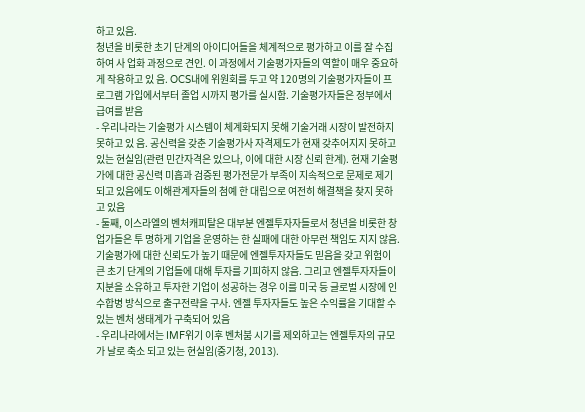하고 있음.
청년을 비롯한 초기 단계의 아이디어들을 체계적으로 평가하고 이를 잘 수집하여 사 업화 과정으로 견인. 이 과정에서 기술평가자들의 역할이 매우 중요하게 작용하고 있 음. OCS내에 위원회를 두고 약 120명의 기술평가자들이 프로그램 가입에서부터 졸업 시까지 평가를 실시함. 기술평가자들은 정부에서 급여를 받음
- 우리나라는 기술평가 시스템이 체계화되지 못해 기술거래 시장이 발전하지 못하고 있 음. 공신력을 갖춘 기술평가사 자격제도가 현재 갖추어지지 못하고 있는 현실임(관련 민간자격은 있으나, 이에 대한 시장 신뢰 한계). 현재 기술평가에 대한 공신력 미흡과 검증된 평가전문가 부족이 지속적으로 문제로 제기되고 있음에도 이해관계자들의 첨예 한 대립으로 여전히 해결책을 찾지 못하고 있음
- 둘째, 이스라엘의 벤처캐피탈은 대부분 엔젤투자자들로서 청년을 비롯한 창업가들은 투 명하게 기업을 운영하는 한 실패에 대한 아무런 책임도 지지 않음. 기술평가에 대한 신뢰도가 높기 때문에 엔젤투자자들도 믿음을 갖고 위험이 큰 초기 단계의 기업들에 대해 투자를 기피하지 않음. 그리고 엔젤투자자들이 지분을 소유하고 투자한 기업이 성공하는 경우 이를 미국 등 글로벌 시장에 인수합병 방식으로 출구전략을 구사. 엔젤 투자자들도 높은 수익률을 기대할 수 있는 벤처 생태계가 구축되어 있음
- 우리나라에서는 IMF위기 이후 벤처붐 시기를 제외하고는 엔젤투자의 규모가 날로 축소 되고 있는 현실임(중기청, 2013).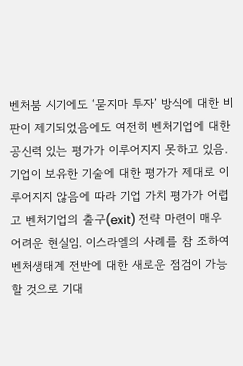벤처붐 시기에도 ‘묻지마 투자’ 방식에 대한 비판이 제기되었음에도 여전히 벤처기업에 대한 공신력 있는 평가가 이루어지지 못하고 있음.
기업이 보유한 기술에 대한 평가가 제대로 이루어지지 않음에 따라 기업 가치 평가가 어렵고 벤처기업의 출구(exit) 전략 마련이 매우 어려운 현실임. 이스라엘의 사례를 참 조하여 벤처생태계 전반에 대한 새로운 점검이 가능할 것으로 기대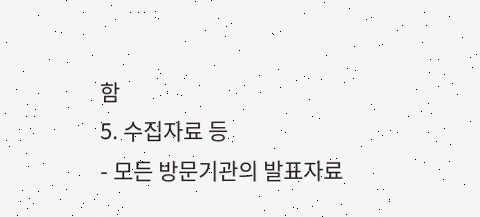함
5. 수집자료 등
- 모든 방문기관의 발표자료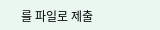를 파일로 제출